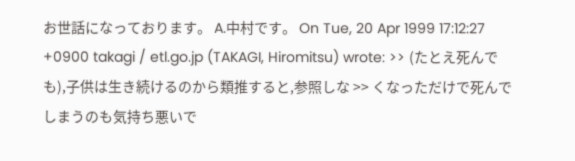お世話になっております。 A.中村です。 On Tue, 20 Apr 1999 17:12:27 +0900 takagi / etl.go.jp (TAKAGI, Hiromitsu) wrote: >> (たとえ死んでも),子供は生き続けるのから類推すると,参照しな >> くなっただけで死んでしまうのも気持ち悪いで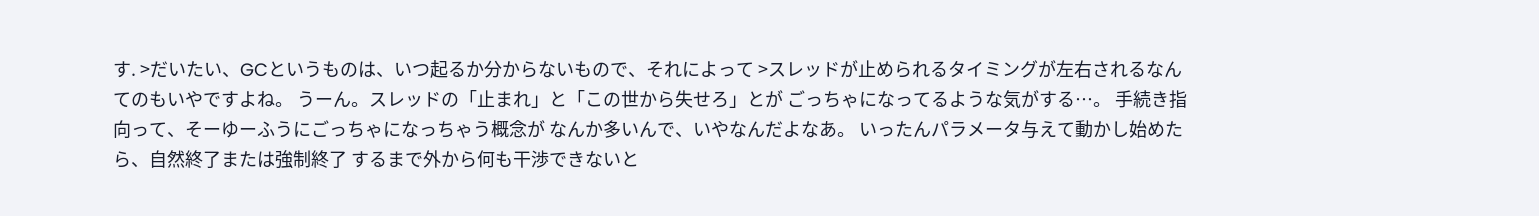す. >だいたい、GCというものは、いつ起るか分からないもので、それによって >スレッドが止められるタイミングが左右されるなんてのもいやですよね。 うーん。スレッドの「止まれ」と「この世から失せろ」とが ごっちゃになってるような気がする…。 手続き指向って、そーゆーふうにごっちゃになっちゃう概念が なんか多いんで、いやなんだよなあ。 いったんパラメータ与えて動かし始めたら、自然終了または強制終了 するまで外から何も干渉できないと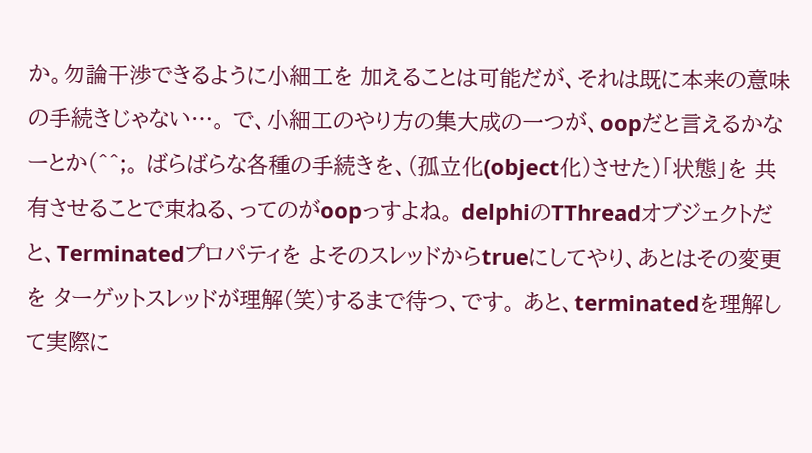か。勿論干渉できるように小細工を 加えることは可能だが、それは既に本来の意味の手続きじゃない…。 で、小細工のやり方の集大成の一つが、oopだと言えるかなーとか(^^;。 ばらばらな各種の手続きを、(孤立化(object化)させた)「状態」を 共有させることで束ねる、ってのがoopっすよね。 delphiのTThreadオブジェクトだと、Terminatedプロパティを よそのスレッドからtrueにしてやり、あとはその変更を ターゲットスレッドが理解(笑)するまで待つ、です。 あと、terminatedを理解して実際に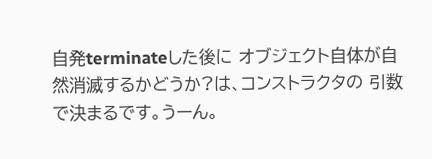自発terminateした後に オブジェクト自体が自然消滅するかどうか?は、コンストラクタの 引数で決まるです。うーん。